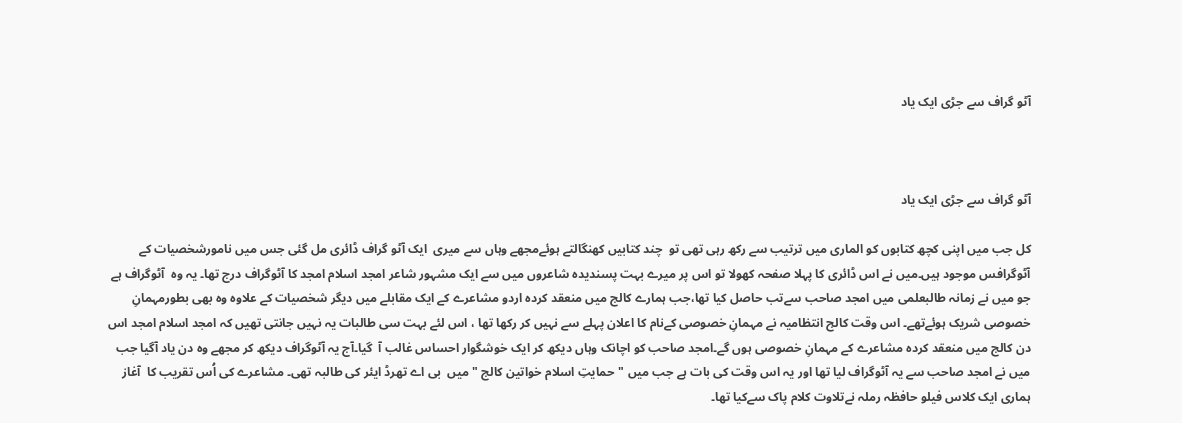آٹو گراف سے جڑی ایک یاد



آٹو گراف سے جڑی ایک یاد

کل جب میں اپنی کچھ کتابوں کو الماری میں ترتیب سے رکھ رہی تھی تو  چند کتابیں کھنگالتے ہوئےمجھے وہاں سے میری  ایک آٹو گراف ڈائری مل گئی جس میں نامورشخصیات کے آٹوگرافس موجود ہیں۔میں نے اس ڈائری کا پہلا صفحہ کھولا تو اس پر میرے بہت پسندیدہ شاعروں میں سے ایک مشہور شاعر امجد اسلام امجد کا آٹوگراف درج تھا۔ یہ وہ  آٹوگراف ہے جو میں نے زمانہ طالبعلمی میں امجد صاحب سےتب حاصل کیا تھا،جب ہمارے کالج میں منعقد کردہ اردو مشاعرے کے ایک مقابلے میں دیگر شخصیات کے علاوہ وہ بھی بطورمہمانِ خصوصی شریک ہوئےتھے۔ اس وقت کالج انتظامیہ نے مہمانِ خصوصی کےنام کا اعلان پہلے سے نہیں کر رکھا تھا ، اس لئے بہت سی طالبات یہ نہیں جانتی تھیں کہ امجد اسلام امجد اس دن کالج میں منعقد کردہ مشاعرے کے مہمانِ خصوصی ہوں گے۔امجد صاحب کو اچانک وہاں دیکھ کر ایک خوشگوار احساس غالب آ  گیا۔آج یہ آٹوگراف دیکھ کر مجھے وہ دن یاد آگیا جب میں نے امجد صاحب سے یہ آٹوگراف لیا تھا اور یہ اس وقت کی بات ہے جب میں "حمایتِ اسلام خواتین کالج " میں  بی اے تھرڈ ایئر کی طالبہ تھی۔ مشاعرے کی اُس تقریب کا  آغاز ہماری ایک کلاس فیلو حافظہ رملہ نےتلاوت کلام پاک سےکیا تھا۔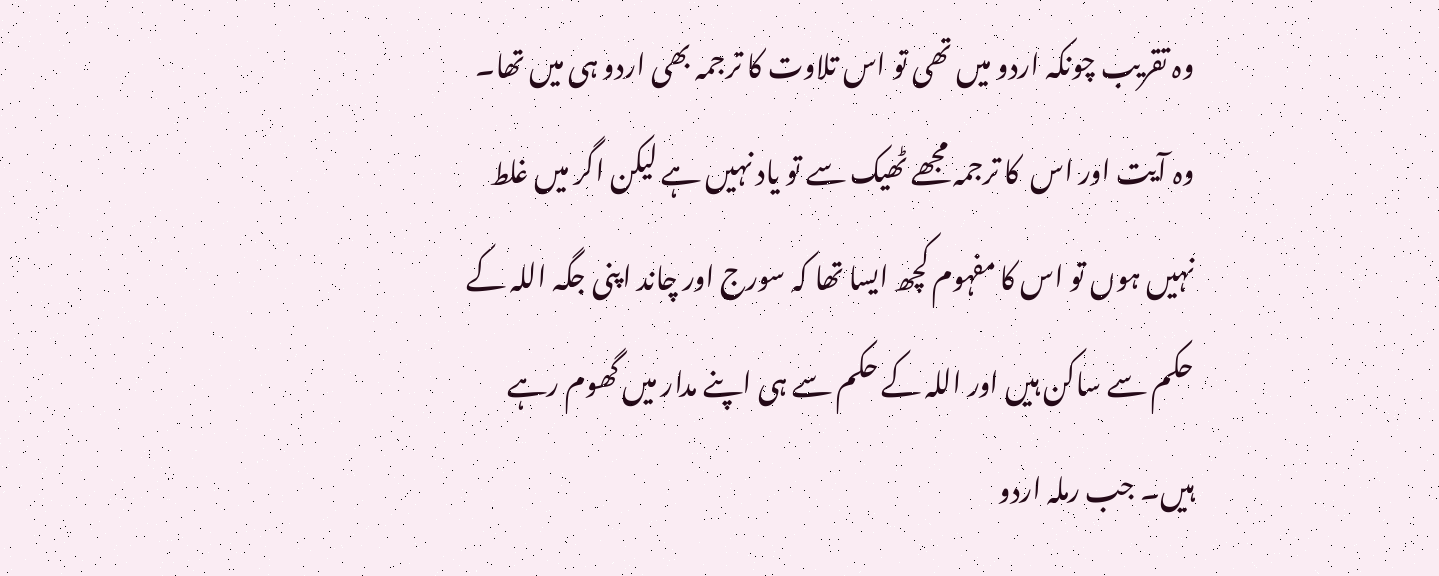وہ تقریب چونکہ اردو میں تھی تو اس تلاوت کا ترجمہ بھی اردو ہی میں تھا۔ وہ آیت اور اس  کا ترجمہ مجھے ٹھیک سے تو یاد نہیں ہے لیکن اگر میں غلط نہیں ہوں تو اس کا مفہوم کچھ ایسا تھا کہ سورج اور چاند اپنی جگہ اللہ کے حکم سے ساکن ہیں اور اللہ کے حکم سے ہی اپنے مدار میں گھوم رہے ہیں۔ جب رملہ اردو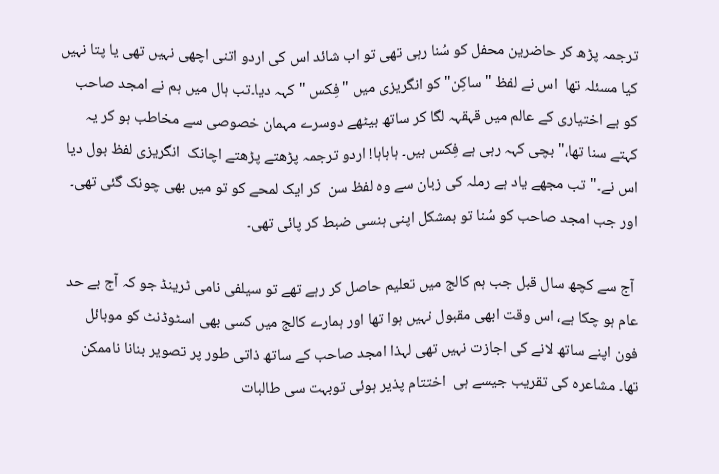ترجمہ پڑھ کر حاضرین محفل کو سُنا رہی تھی تو اب شائد اس کی اردو اتنی اچھی نہیں تھی یا پتا نہیں کیا مسئلہ تھا  اس نے لفظ "ساکِن" کو انگریزی میں "فِکس "کہہ دیا۔تب ہال میں ہم نے امجد صاحب کو بے اختیاری کے عالم میں قہقہہ لگا کر ساتھ بیٹھے دوسرے مہمان خصوصی سے مخاطب ہو کر یہ کہتے سنا تھا،" بچی کہہ رہی ہے فِکس ہیں۔ ہاہاہا! اردو ترجمہ پڑھتے پڑھتے اچانک  انگریزی لفظ بول دیا اس نے۔"تب مجھے یاد ہے رملہ کی زبان سے وہ لفظ سن  کر ایک لمحے کو تو میں بھی چونک گئی تھی۔ اور جب امجد صاحب کو سُنا تو بمشکل اپنی ہنسی ضبط کر پائی تھی۔

 آج سے کچھ سال قبل جب ہم کالج میں تعلیم حاصل کر رہے تھے تو سیلفی نامی ٹرینڈ جو کہ آج بے حد عام ہو چکا ہے، اس وقت ابھی مقبول نہیں ہوا تھا اور ہمارے کالج میں کسی بھی اسٹوڈنٹ کو موبائل فون اپنے ساتھ لانے کی اجازت نہیں تھی لہذا امجد صاحب کے ساتھ ذاتی طور پر تصویر بنانا ناممکن تھا۔ مشاعرہ کی تقریب جیسے ہی  اختتام پذیر ہوئی توبہت سی طالبات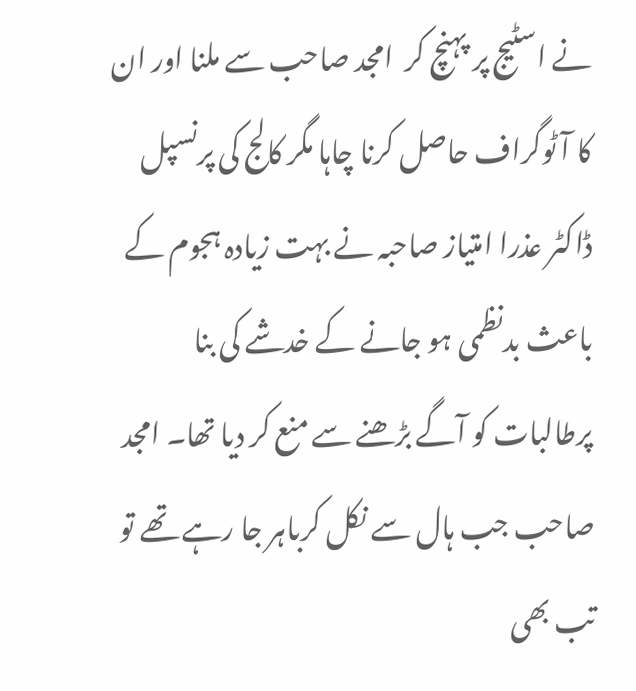نے اسٹیج پر پہنچ کر  امجد صاحب سے ملنا اور ان کا آٹوگراف حاصل کرنا چاہا مگر کالج کی پرنسپل ڈاکٹر عذرا امتیاز صاحبہ نے بہت زیادہ ہجوم کے باعث بدنظمی ہو جانے کے خدشے کی بنا پرطالبات کو آگے بڑھنے سے منع کر دیا تھا۔ امجد صاحب جب ہال سے نکل کرباہر جا رہے تھے تو تب بھی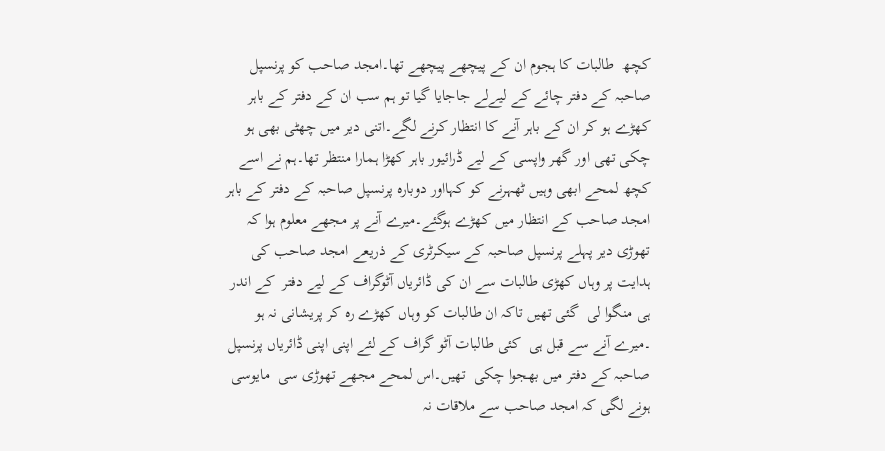کچھ  طالبات کا ہجوم ان کے پیچھے پیچھے تھا۔امجد صاحب کو پرنسپل صاحبہ کے دفتر چائے کے لیےلے جاجایا گیا تو ہم سب ان کے دفتر کے باہر کھڑے ہو کر ان کے باہر آنے کا انتظار کرنے لگے۔اتنی دیر میں چھٹی بھی ہو چکی تھی اور گھر واپسی کے لیے ڈرائیور باہر کھڑا ہمارا منتظر تھا۔ہم نے اسے  کچھ لمحے ابھی وہیں ٹھہرنے کو کہااور دوبارہ پرنسپل صاحبہ کے دفتر کے باہر امجد صاحب کے انتظار میں کھڑے ہوگئے۔میرے آنے پر مجھے معلوم ہوا کہ تھوڑی دیر پہلے پرنسپل صاحبہ کے سیکرٹری کے ذریعے امجد صاحب کی ہدایت پر وہاں کھڑی طالبات سے ان کی ڈائریاں آٹوگراف کے لیے دفتر  کے اندر ہی منگوا لی  گئی تھیں تاکہ ان طالبات کو وہاں کھڑے رہ کر پریشانی نہ ہو ۔میرے آنے سے قبل ہی  کئی طالبات آٹو گراف کے لئے اپنی اپنی ڈائریاں پرنسپل صاحبہ کے دفتر میں بھجوا چکی  تھیں۔اس لمحے مجھے تھوڑی سی  مایوسی ہونے لگی کہ امجد صاحب سے ملاقات نہ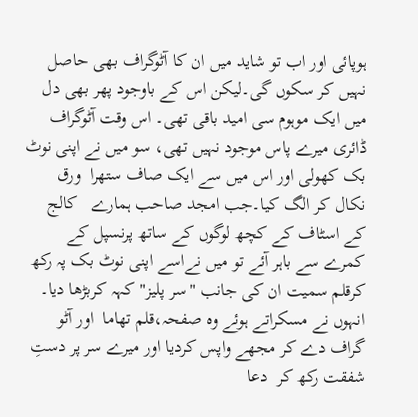ہوپائی اور اب تو شاید میں ان کا آٹوگراف بھی حاصل نہیں کر سکوں گی۔لیکن اس کے باوجود پھر بھی دل میں ایک موہوم سی امید باقی تھی۔ اس وقت آٹوگراف ڈائری میرے پاس موجود نہیں تھی، سو میں نے اپنی نوٹ بک کھولی اور اس میں سے ایک صاف ستھرا  ورق نکال کر الگ کیا۔جب امجد صاحب ہمارے   کالج  کے اسٹاف کے کچھ لوگوں کے ساتھ پرنسپل کے کمرے سے باہر آئے تو میں نےاسے اپنی نوٹ بک پہ رکھ کرقلم سمیت ان کی جانب "سر پلیز" کہہ کربڑھا دیا۔ انہوں نے مسکراتے ہوئے وہ صفحہ،قلم تھاما  اور آٹو گراف دے کر مجھے واپس کردیا اور میرے سر پر دستِ شفقت رکھ کر  دعا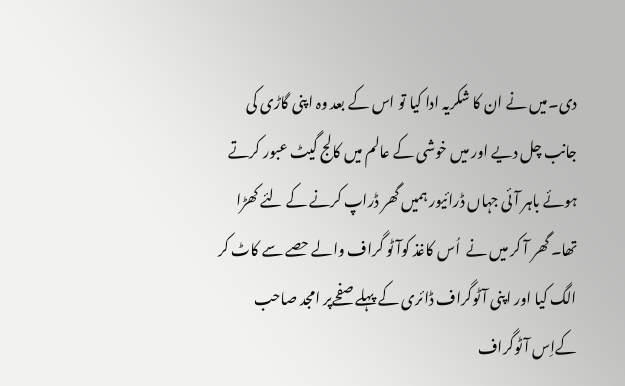دی۔میں نے ان کا شکریہ ادا کیا تو اس کے بعد وہ اپنی گاڑی کی جانب چل دیے اور میں خوشی کے عالم میں کالج گیٹ عبور کرتے ہوئے باہر آئی جہاں ڈرائیور ہمیں گھر ڈراپ کرنے کے لئے کھڑا تھا۔ گھر آ کر میں نے  اُس کاغذ کوآٹو گراف والے حصے سے کاٹ کر الگ کیا اور اپنی آٹوگراف ڈائری کے پہلے صفحےپر امجد صاحب کےاِس آٹوگراف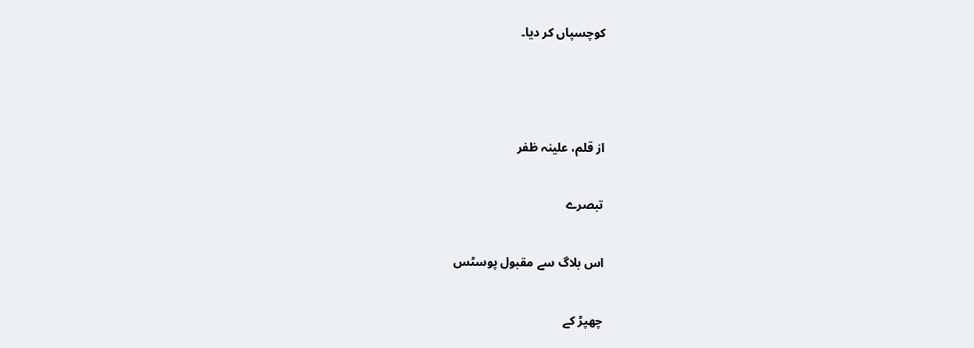کوچسپاں کر دیا۔



از قلم، علینہ ظفر

تبصرے

اس بلاگ سے مقبول پوسٹس

چھپڑ کے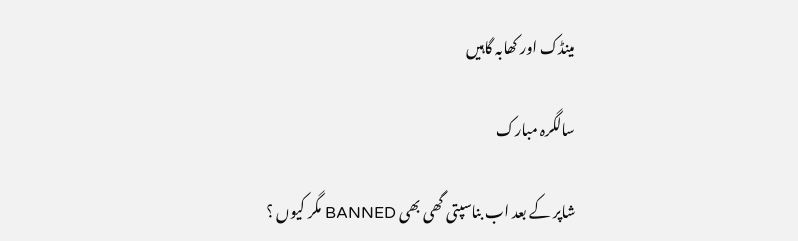مینڈک اور کھابہ گاہیں

سالگرہ مبارک

شاپر کے بعد اب بناسپتی گھی بھی BANNED مگر کیوں ؟